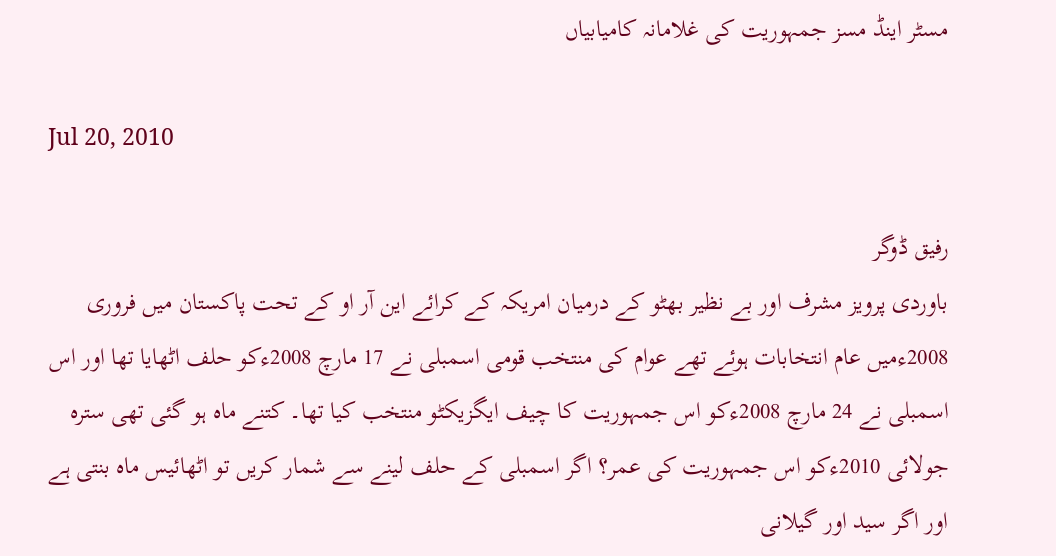مسٹر اینڈ مسز جمہوریت کی غلامانہ کامیابیاں

Jul 20, 2010

رفیق ڈوگر
باوردی پرویز مشرف اور بے نظیر بھٹو کے درمیان امریکہ کے کرائے این آر او کے تحت پاکستان میں فروری 2008ءمیں عام انتخابات ہوئے تھے عوام کی منتخب قومی اسمبلی نے 17 مارچ 2008ءکو حلف اٹھایا تھا اور اس اسمبلی نے 24 مارچ 2008ءکو اس جمہوریت کا چیف ایگزیکٹو منتخب کیا تھا۔ کتنے ماہ ہو گئی تھی سترہ جولائی 2010ءکو اس جمہوریت کی عمر؟ اگر اسمبلی کے حلف لینے سے شمار کریں تو اٹھائیس ماہ بنتی ہے اور اگر سید اور گیلانی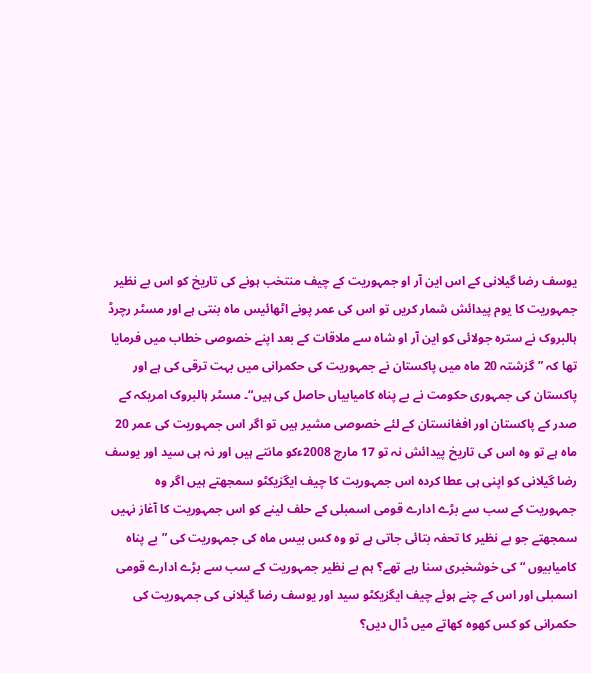یوسف رضا گیلانی کے اس این آر او جمہوریت کے چیف منتخب ہونے کی تاریخ کو اس بے نظیر جمہوریت کا یوم پیدائش شمار کریں تو اس کی عمر پونے اٹھائیس ماہ بنتی ہے اور مسٹر رچرڈ ہالبروک نے سترہ جولائی کو این آر او شاہ سے ملاقات کے بعد اپنے خصوصی خطاب میں فرمایا تھا کہ ”گزشتہ 20 ماہ میں پاکستان نے جمہوریت کی حکمرانی میں بہت ترقی کی ہے اور پاکستان کی جمہوری حکومت نے بے پناہ کامیابیاں حاصل کی ہیں“۔ مسٹر ہالبروک امریکہ کے صدر کے پاکستان اور افغانستان کے لئے خصوصی مشیر ہیں تو اگر اس جمہوریت کی عمر 20 ماہ ہے تو وہ اس کی تاریخ پیدائش نہ تو 17 مارچ 2008ءکو مانتے ہیں اور نہ ہی سید اور یوسف رضا گیلانی کو اپنی ہی عطا کردہ اس جمہوریت کا چیف ایگزیکٹو سمجھتے ہیں اگر وہ جمہوریت کے سب سے بڑے ادارے قومی اسمبلی کے حلف لینے کو اس جمہوریت کا آغاز نہیں سمجھتے جو بے نظیر کا تحفہ بتائی جاتی ہے تو وہ کس بیس ماہ کی جمہوریت کی ”بے پناہ کامیابیوں “ کی خوشخبری سنا رہے تھے؟ ہم بے نظیر جمہوریت کے سب سے بڑے ادارے قومی اسمبلی اور اس کے چنے ہوئے چیف ایگزیکٹو سید اور یوسف رضا گیلانی کی جمہوریت کی حکمرانی کو کس کھوہ کھاتے میں ڈال دیں؟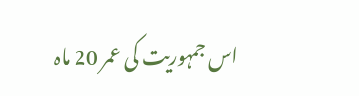اس جمہوریت کی عمر 20 ماہ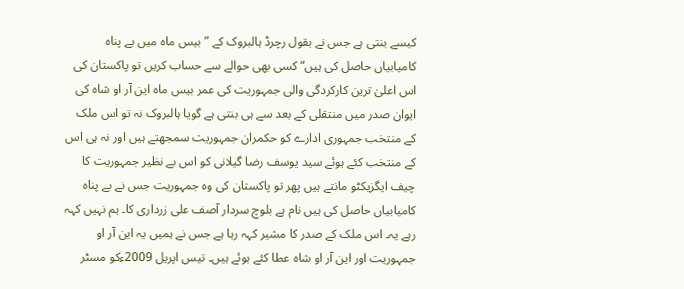کیسے بنتی ہے جس نے بقول رچرڈ ہالبروک کے ”بیس ماہ میں بے پناہ کامیابیاں حاصل کی ہیں“ کسی بھی حوالے سے حساب کریں تو پاکستان کی اس اعلیٰ ترین کارکردگی والی جمہوریت کی عمر بیس ماہ این آر او شاہ کی ایوان صدر میں منتقلی کے بعد سے ہی بنتی ہے گویا ہالبروک نہ تو اس ملک کے منتخب جمہوری ادارے کو حکمران جمہوریت سمجھتے ہیں اور نہ ہی اس کے منتخب کئے ہوئے سید یوسف رضا گیلانی کو اس بے نظیر جمہوریت کا چیف ایگزیکٹو مانتے ہیں پھر تو پاکستان کی وہ جمہوریت جس نے بے پناہ کامیابیاں حاصل کی ہیں نام ہے بلوچ سردار آصف علی زرداری کا۔ ہم نہیں کہہ رہے یہ۔ اس ملک کے صدر کا مشیر کہہ رہا ہے جس نے ہمیں یہ این آر او جمہوریت اور این آر او شاہ عطا کئے ہوئے ہیں۔ تیس اپریل 2009ءکو مسٹر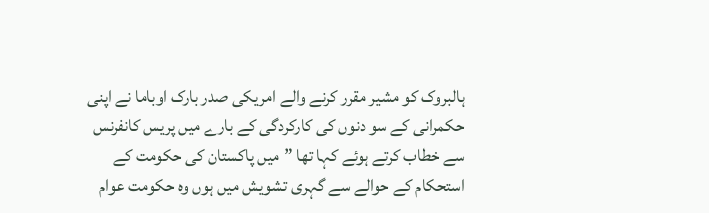ہالبروک کو مشیر مقرر کرنے والے امریکی صدر بارک اوباما نے اپنی حکمرانی کے سو دنوں کی کارکردگی کے بارے میں پریس کانفرنس سے خطاب کرتے ہوئے کہا تھا ”میں پاکستان کی حکومت کے استحکام کے حوالے سے گہری تشویش میں ہوں وہ حکومت عوام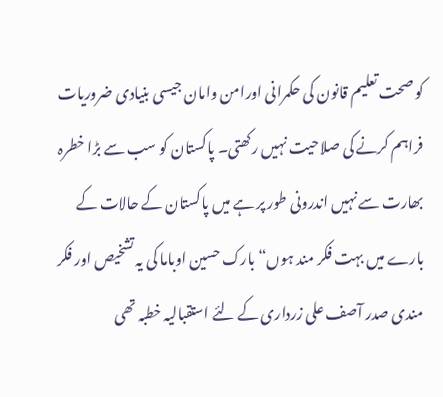کو صحت تعلیم قانون کی حکمرانی اورامن وامان جیسی بنیادی ضروریات فراہم کرنے کی صلاحیت نہیں رکھتی۔ پاکستان کو سب سے بڑا خطرہ بھارت سے نہیں اندرونی طور پر ہے میں پاکستان کے حالات کے بارے میں بہت فکر مند ہوں“ بارک حسین اوباما کی یہ تشخیص اور فکر مندی صدر آصف علی زرداری کے لئے استقبالیہ خطبہ تھی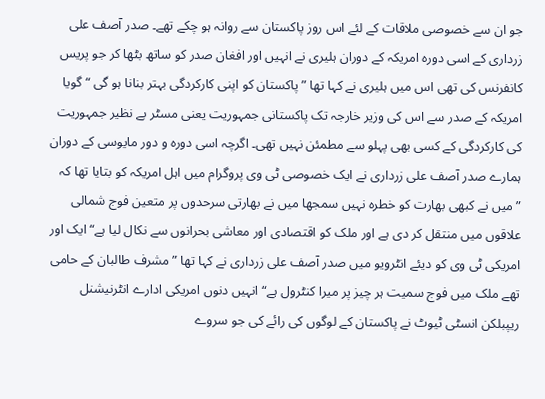جو ان سے خصوصی ملاقات کے لئے اس روز پاکستان سے روانہ ہو چکے تھے۔ صدر آصف علی زرداری کے اسی دورہ امریکہ کے دوران ہلیری نے انہیں اور افغان صدر کو ساتھ بٹھا کر جو پریس کانفرنس کی تھی اس میں ہلیری نے کہا تھا ”پاکستان کو اپنی کارکردگی بہتر بنانا ہو گی “ گویا امریکہ کے صدر سے اس کی وزیر خارجہ تک پاکستانی جمہوریت یعنی مسٹر بے نظیر جمہوریت کی کارکردگی کے کسی بھی پہلو سے مطمئن نہیں تھی۔ اگرچہ اسی دورہ و دور مایوسی کے دوران ہمارے صدر آصف علی زرداری نے ایک خصوصی ٹی وی پروگرام میں اہل امریکہ کو بتایا تھا کہ ”میں نے کبھی بھارت کو خطرہ نہیں سمجھا میں نے بھارتی سرحدوں پر متعین فوج شمالی علاقوں میں منتقل کر دی ہے اور ملک کو اقتصادی اور معاشی بحرانوں سے نکال لیا ہے“ ایک اور امریکی ٹی وی کو دیئے انٹرویو میں صدر آصف علی زرداری نے کہا تھا ”مشرف طالبان کے حامی تھے ملک میں فوج سمیت ہر چیز پر میرا کنٹرول ہے“ انہیں دنوں امریکی ادارے انٹرنیشنل ریپبلکن انسٹی ٹیوٹ نے پاکستان کے لوگوں کی رائے کی جو سروے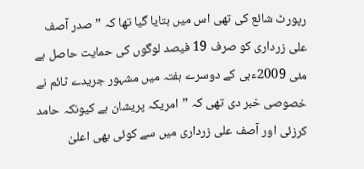رپورٹ شائع کی تھی اس میں بتایا گیا تھا کہ ”صدر آصف علی زرداری کو صرف 19 فیصد لوگوں کی حمایت حاصل ہے مئی 2009ءہی کے دوسرے ہفتہ میں مشہور جریدے ٹائم نے خصوصی خبر دی تھی کہ ”امریکہ پریشان ہے کیونکہ حامد کرزئی اور آصف علی زرداری میں سے کوئی بھی اعلیٰ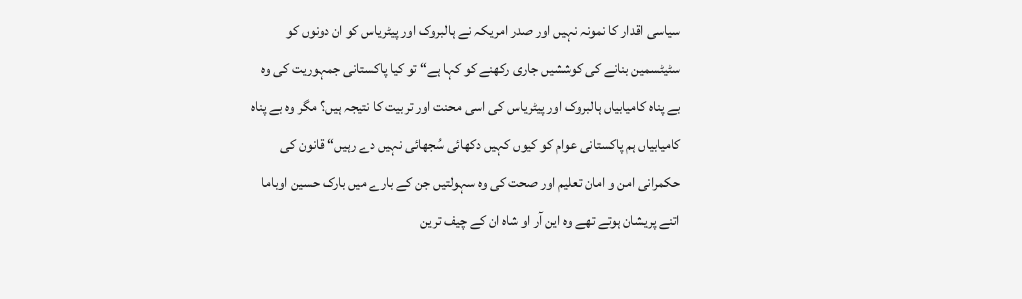سیاسی اقدار کا نمونہ نہیں اور صدر امریکہ نے ہالبروک اور پیٹریاس کو ان دونوں کو سٹیٹسمین بنانے کی کوششیں جاری رکھنے کو کہا ہے“ تو کیا پاکستانی جمہوریت کی وہ بے پناہ کامیابیاں ہالبروک اور پیٹریاس کی اسی محنت اور تربیت کا نتیجہ ہیں؟ مگر وہ بے پناہ کامیابیاں ہم پاکستانی عوام کو کیوں کہیں دکھائی سُجھائی نہیں دے رہیں“ قانون کی حکمرانی امن و امان تعلیم اور صحت کی وہ سہولتیں جن کے بارے میں بارک حسین اوباما اتنے پریشان ہوتے تھے وہ این آر او شاہ ان کے چیف ترین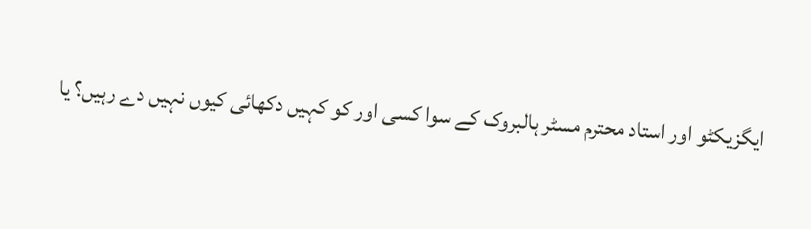ایگزیکٹو اور استاد محترم مسٹر ہالبروک کے سوا کسی اور کو کہیں دکھائی کیوں نہیں دے رہیں؟ یا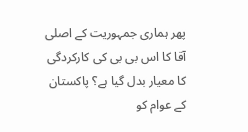پھر ہماری جمہوریت کے اصلی آقا کا اس بی بی کی کارکردگی کا معیار بدل گیا ہے؟ پاکستان کے عوام کو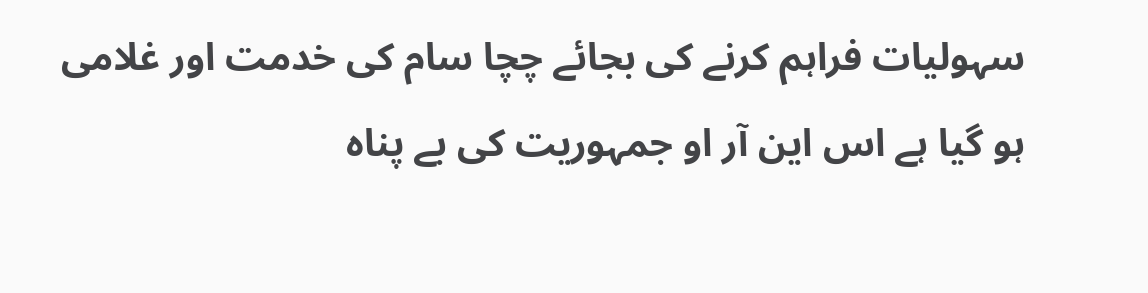سہولیات فراہم کرنے کی بجائے چچا سام کی خدمت اور غلامی ہو گیا ہے اس این آر او جمہوریت کی بے پناہ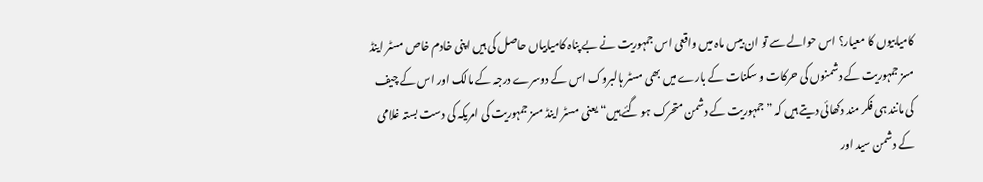کامیابیوں کا معیار؟ اس حوالے سے تو ان بیس ماہ میں واقعی اس جمہوریت نے بے پناہ کامیابیاں حاصل کی ہیں اپنی خادم خاص مسٹر اینڈ مسز جمہوریت کے دشمنوں کی حرکات و سکنات کے بارے میں بھی مسٹر ہالبروک اس کے دوسرے درجہ کے مالک اور اس کے چیف کی مانند ہی فکر مند دکھائی دیتے ہیں کہ ”جمہوریت کے دشمن متحرک ہو گئے ہیں“ یعنی مسٹر اینڈ مسز جمہوریت کی امریکہ کی دست بستہ غلامی کے دشمن سید اور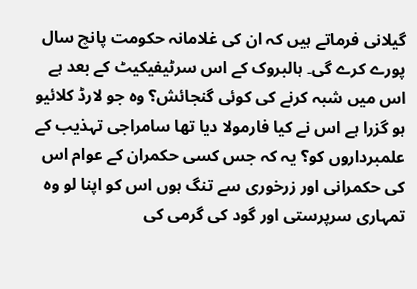گیلانی فرماتے ہیں کہ ان کی غلامانہ حکومت پانچ سال پورے کرے گی۔ ہالبروک کے اس سرٹیفیکیٹ کے بعد ہے اس میں شبہ کرنے کی کوئی گنجائش؟ وہ جو لارڈ کلائیو ہو گزرا ہے اس نے کیا فارمولا دیا تھا سامراجی تہذیب کے علمبرداروں کو؟ یہ کہ جس کسی حکمران کے عوام اس کی حکمرانی اور زرخوری سے تنگ ہوں اس کو اپنا لو وہ تمہاری سرپرستی اور گود کی گرمی کی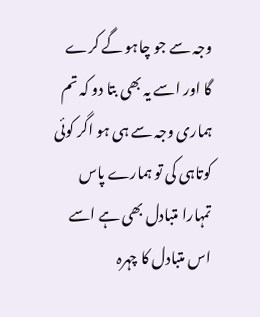وجہ سے جو چاہو گے کرے گا اور اسے یہ بھی بتا دو کہ تم ہماری وجہ سے ہی ہو اگر کوئی کوتاہی کی تو ہمارے پاس تمہارا متبادل بھی ہے اسے اس متبادل کا چہرہ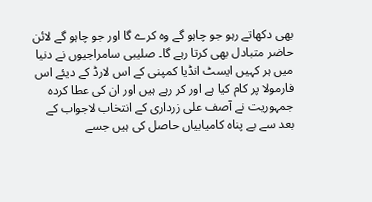بھی دکھاتے رہو جو چاہو گے وہ کرے گا اور جو چاہو گے لائن حاضر متبادل بھی کرتا رہے گا۔ صلیبی سامراجیوں نے دنیا میں ہر کہیں ایسٹ انڈیا کمپنی کے اس لارڈ کے دیئے اس فارمولا پر کام کیا ہے اور کر رہے ہیں اور ان کی عطا کردہ جمہوریت نے آصف علی زرداری کے انتخاب لاجواب کے بعد سے بے پناہ کامیابیاں حاصل کی ہیں جسے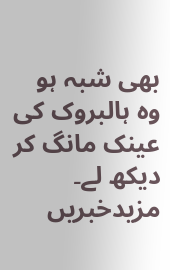بھی شبہ ہو وہ ہالبروک کی عینک مانگ کر دیکھ لے۔
مزیدخبریں